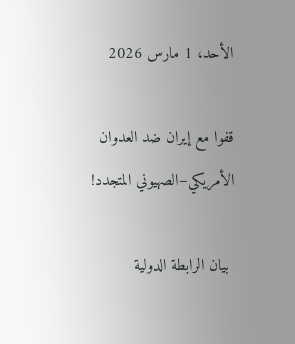الأحد، 1 مارس 2026

قفوا مع إيران ضد العدوان الأمريكي–الصهيوني المتجدد!

 بيان الرابطة الدولية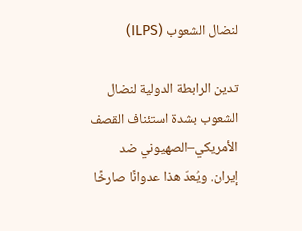لنضال الشعوب (ILPS)

تدين الرابطة الدولية لنضال الشعوب بشدة استئناف القصف الأمريكي–الصهيوني ضد إيران. ويُعدّ هذا عدوانًا صارخًا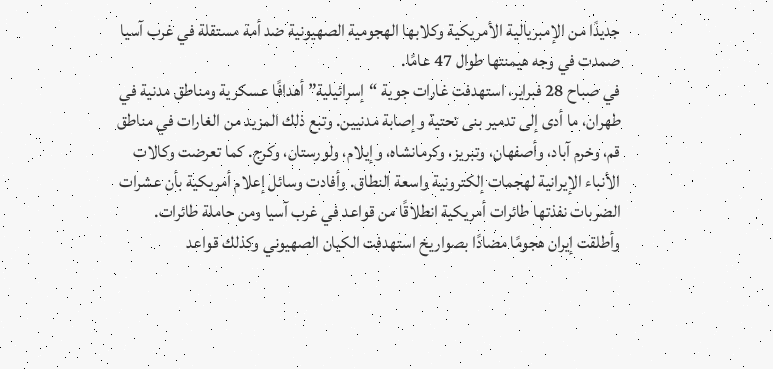جديدًا من الإمبريالية الأمريكية وكلابها الهجومية الصهيونية ضد أمة مستقلة في غرب آسيا صمدت في وجه هيمنتها طوال 47 عامًا.
في صباح 28 فبراير، استهدفت غارات جوية “إسرائيلية” أهدافًا عسكرية ومناطق مدنية في طهران، ما أدى إلى تدمير بنى تحتية وإصابة مدنيين. وتبع ذلك المزيد من الغارات في مناطق قم، وخرم‌ آباد، وأصفهان، وتبريز، وكرمانشاه، وإيلام، ولورستان، وكرج. كما تعرضت وكالات الأنباء الإيرانية لهجمات إلكترونية واسعة النطاق. وأفادت وسائل إعلام أمريكية بأن عشرات الضربات نفذتها طائرات أمريكية انطلاقًا من قواعد في غرب آسيا ومن حاملة طائرات.
وأطلقت إيران هجومًا مضادًا بصواريخ استهدفت الكيان الصهيوني وكذلك قواعد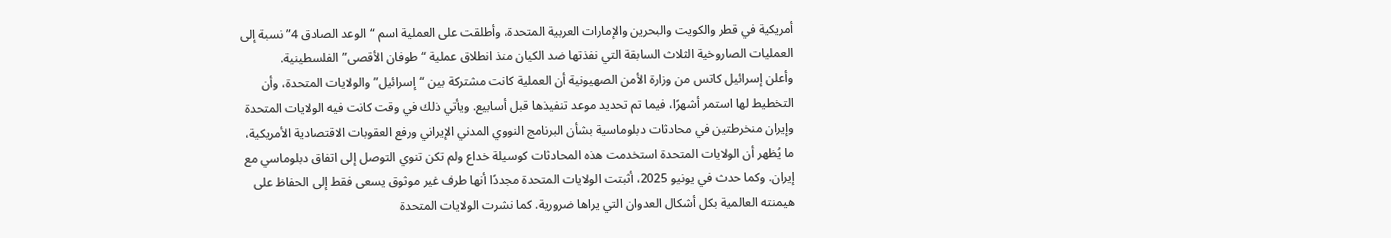أمريكية في قطر والكويت والبحرين والإمارات العربية المتحدة، وأطلقت على العملية اسم “الوعد الصادق 4” نسبة إلى العمليات الصاروخية الثلاث السابقة التي نفذتها ضد الكيان منذ انطلاق عملية “طوفان الأقصى” الفلسطينية.
وأعلن إسرائيل كاتس من وزارة الأمن الصهيونية أن العملية كانت مشتركة بين “إسرائيل” والولايات المتحدة، وأن التخطيط لها استمر أشهرًا، فيما تم تحديد موعد تنفيذها قبل أسابيع. ويأتي ذلك في وقت كانت فيه الولايات المتحدة وإيران منخرطتين في محادثات دبلوماسية بشأن البرنامج النووي المدني الإيراني ورفع العقوبات الاقتصادية الأمريكية، ما يُظهر أن الولايات المتحدة استخدمت هذه المحادثات كوسيلة خداع ولم تكن تنوي التوصل إلى اتفاق دبلوماسي مع إيران. وكما حدث في يونيو 2025، أثبتت الولايات المتحدة مجددًا أنها طرف غير موثوق يسعى فقط إلى الحفاظ على هيمنته العالمية بكل أشكال العدوان التي يراها ضرورية. كما نشرت الولايات المتحدة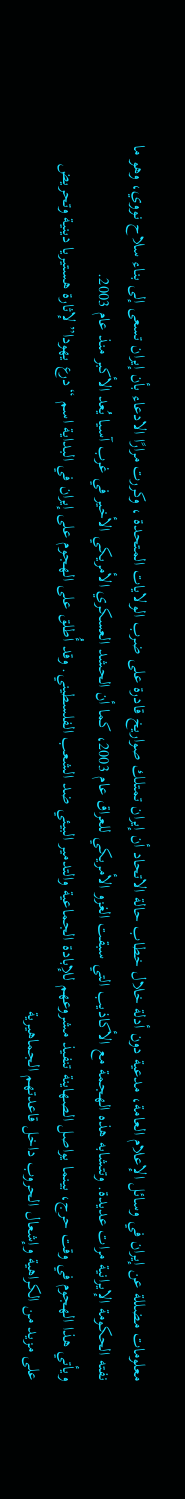معلومات مضللة عن إيران في وسائل الإعلام العامة، مدعية دون أدلة خلال خطاب حالة الاتحاد أن إيران تمتلك صواريخ قادرة على ضرب الولايات المتحدة ، وكررت مرارًا الادعاء بأن إيران تسعى إلى بناء سلاح نووي، وهو ما نفته الحكومة الإيرانية مرات عديدة. وتتشابه هذه الهجمة مع الأكاذيب التي سبقت الغزو الأمريكي للعراق عام 2003، كما أن الحشد العسكري الأمريكي الأخير في غرب آسيا يُعد الأكبر منذ عام 2003.
ويأتي هذا الهجوم في وقت حرج، بينما يواصل الصهاينة تنفيذ مشروعهم للإبادة الجماعية والتدمير البيئي ضد الشعب الفلسطيني. وقد أُطلق على الهجوم على إيران في البداية اسم “درع يهودا” لإثارة هستيريا دينية وتحريض على مزيد من الكراهية وإشعال الحروب داخل قاعدتهم الجماهيرية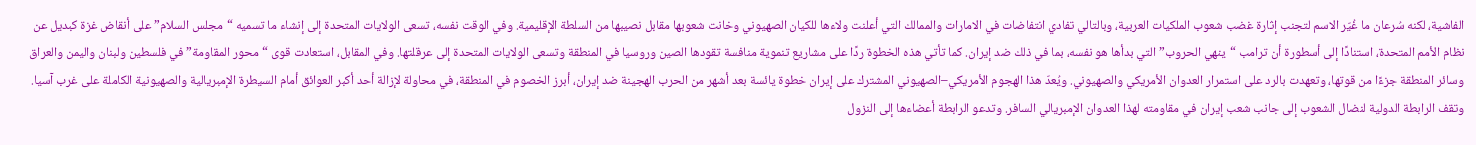الفاشية، لكنه سُرعان ما غُيّر الاسم لتجنب إثارة غضب شعوب الملكيات العربية، وبالتالي تفادي انتفاضات في الامارات والممالك التي أعلنت ولاءها للكيان الصهيوني وخانت شعوبها مقابل نصيبها من السلطة الإقليمية. وفي الوقت نفسه، تسعى الولايات المتحدة إلى إنشاء ما تسميه “مجلس السلام” على أنقاض غزة كبديل عن نظام الأمم المتحدة، استنادًا إلى أسطورة أن ترامب “ينهي الحروب” التي بدأها هو نفسه، بما في ذلك ضد إيران. كما تأتي هذه الخطوة ردًا على مشاريع تنموية منافسة تقودها الصين وروسيا في المنطقة وتسعى الولايات المتحدة إلى عرقلتها. وفي المقابل، استعادت قوى “محور المقاومة” في فلسطين ولبنان واليمن والعراق وسائر المنطقة جزءًا من قوتها، وتعهدت بالرد على استمرار العدوان الأمريكي والصهيوني. ويُعدّ هذا الهجوم الأمريكي–الصهيوني المشترك على إيران خطوة يائسة بعد أشهر من الحرب الهجينة ضد إيران، أبرز الخصوم في المنطقة، في محاولة لإزالة أحد أكبر العوائق أمام السيطرة الإمبريالية والصهيونية الكاملة على غرب آسيا.
وتقف الرابطة الدولية لنضال الشعوب إلى جانب شعب إيران في مقاومته لهذا العدوان الإمبريالي السافر. وتدعو الرابطة أعضاءها إلى النزول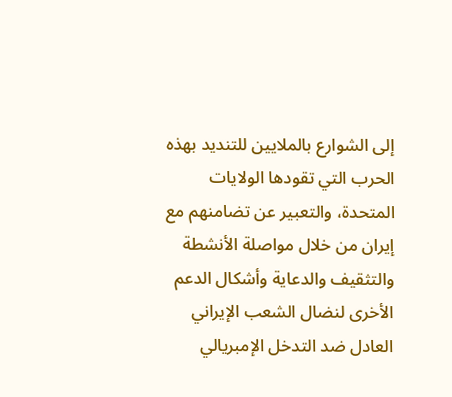إلى الشوارع بالملايين للتنديد بهذه الحرب التي تقودها الولايات المتحدة، والتعبير عن تضامنهم مع إيران من خلال مواصلة الأنشطة والتثقيف والدعاية وأشكال الدعم الأخرى لنضال الشعب الإيراني العادل ضد التدخل الإمبريالي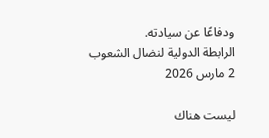ودفاعًا عن سيادته.
الرابطة الدولية لنضال الشعوب
2 مارس 2026

ليست هناك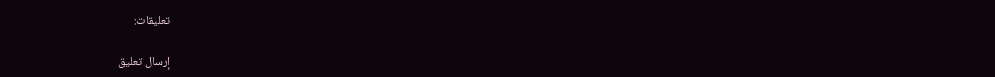تعليقات:

إرسال تعليق